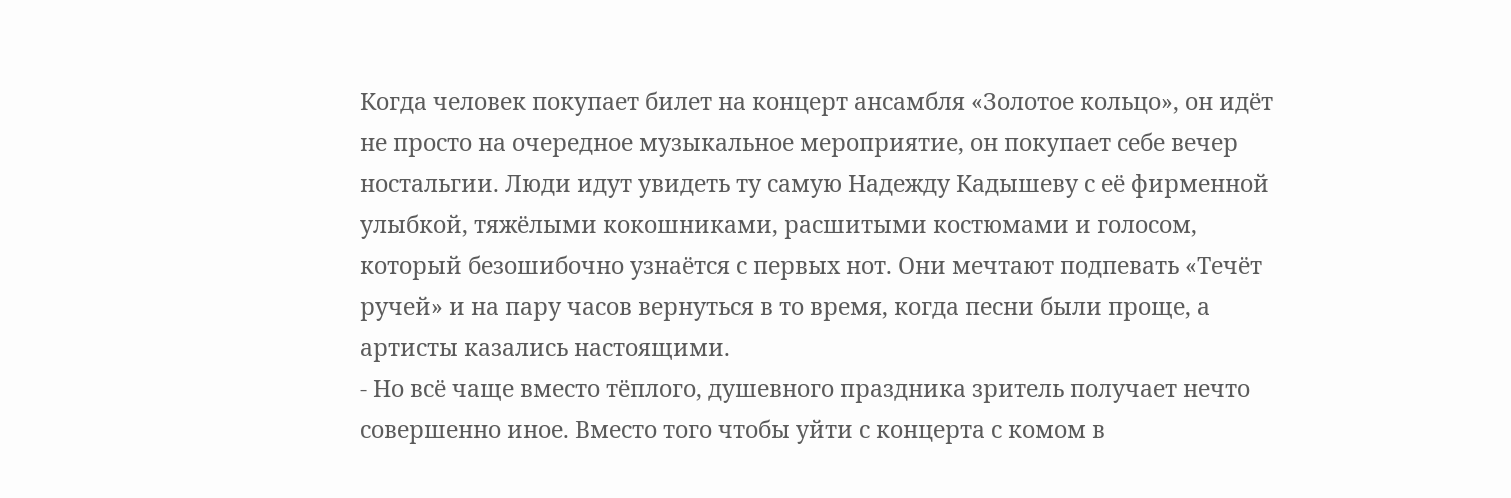Когда человек покупает билет на концерт ансамбля «Золотое кольцо», он идёт не просто на очередное музыкальное мероприятие, он покупает себе вечер ностальгии. Люди идут увидеть ту самую Надежду Кадышеву с её фирменной улыбкой, тяжёлыми кокошниками, расшитыми костюмами и голосом, который безошибочно узнаётся с первых нот. Они мечтают подпевать «Течёт ручей» и на пару часов вернуться в то время, когда песни были проще, а артисты казались настоящими.
- Но всё чаще вместо тёплого, душевного праздника зритель получает нечто совершенно иное. Вместо того чтобы уйти с концерта с комом в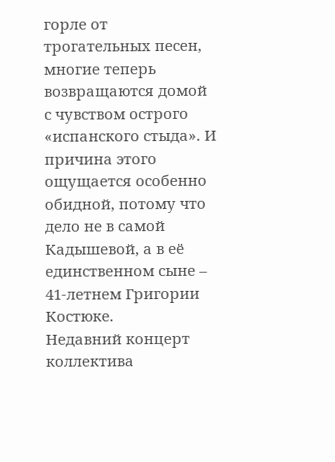горле от трогательных песен, многие теперь возвращаются домой с чувством острого «испанского стыда». И причина этого ощущается особенно обидной, потому что дело не в самой Кадышевой, а в её единственном сыне – 41-летнем Григории Костюке.
Недавний концерт коллектива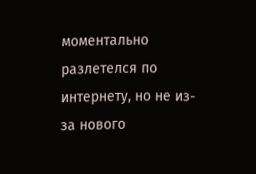моментально разлетелся по интернету, но не из-за нового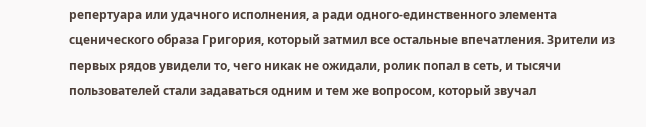репертуара или удачного исполнения, а ради одного-единственного элемента сценического образа Григория, который затмил все остальные впечатления. Зрители из первых рядов увидели то, чего никак не ожидали, ролик попал в сеть, и тысячи пользователей стали задаваться одним и тем же вопросом, который звучал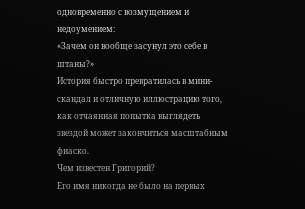одновременно с возмущением и недоумением:
«Зачем он вообще засунул это себе в штаны?»
История быстро превратилась в мини-скандал и отличную иллюстрацию того, как отчаянная попытка выглядеть звездой может закончиться масштабным фиаско.
Чем известен Григорий?
Его имя никогда не было на первых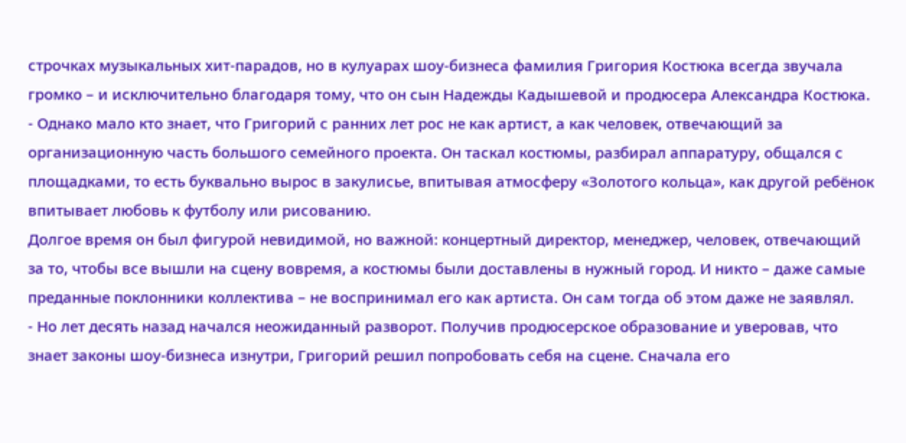строчках музыкальных хит-парадов, но в кулуарах шоу-бизнеса фамилия Григория Костюка всегда звучала громко – и исключительно благодаря тому, что он сын Надежды Кадышевой и продюсера Александра Костюка.
- Однако мало кто знает, что Григорий с ранних лет рос не как артист, а как человек, отвечающий за организационную часть большого семейного проекта. Он таскал костюмы, разбирал аппаратуру, общался с площадками, то есть буквально вырос в закулисье, впитывая атмосферу «Золотого кольца», как другой ребёнок впитывает любовь к футболу или рисованию.
Долгое время он был фигурой невидимой, но важной: концертный директор, менеджер, человек, отвечающий за то, чтобы все вышли на сцену вовремя, а костюмы были доставлены в нужный город. И никто – даже самые преданные поклонники коллектива – не воспринимал его как артиста. Он сам тогда об этом даже не заявлял.
- Но лет десять назад начался неожиданный разворот. Получив продюсерское образование и уверовав, что знает законы шоу-бизнеса изнутри, Григорий решил попробовать себя на сцене. Сначала его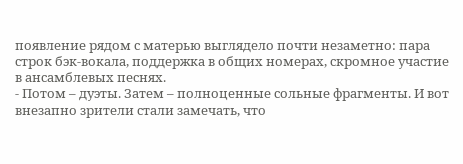появление рядом с матерью выглядело почти незаметно: пара строк бэк-вокала, поддержка в общих номерах, скромное участие в ансамблевых песнях.
- Потом – дуэты. Затем – полноценные сольные фрагменты. И вот внезапно зрители стали замечать, что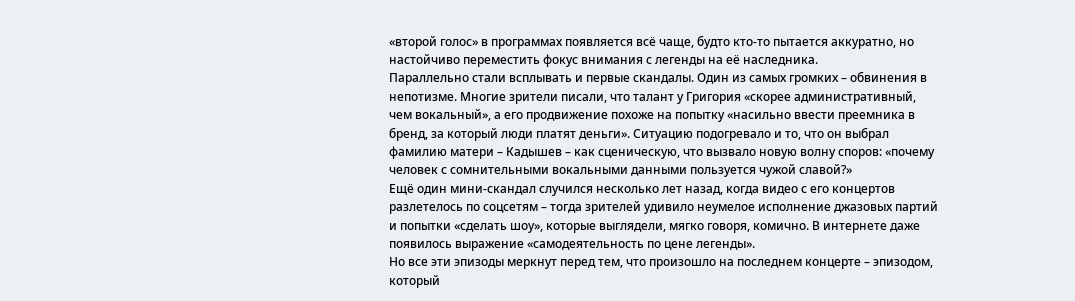«второй голос» в программах появляется всё чаще, будто кто-то пытается аккуратно, но настойчиво переместить фокус внимания с легенды на её наследника.
Параллельно стали всплывать и первые скандалы. Один из самых громких – обвинения в непотизме. Многие зрители писали, что талант у Григория «скорее административный, чем вокальный», а его продвижение похоже на попытку «насильно ввести преемника в бренд, за который люди платят деньги». Ситуацию подогревало и то, что он выбрал фамилию матери – Кадышев – как сценическую, что вызвало новую волну споров: «почему человек с сомнительными вокальными данными пользуется чужой славой?»
Ещё один мини-скандал случился несколько лет назад, когда видео с его концертов разлетелось по соцсетям – тогда зрителей удивило неумелое исполнение джазовых партий и попытки «сделать шоу», которые выглядели, мягко говоря, комично. В интернете даже появилось выражение «самодеятельность по цене легенды».
Но все эти эпизоды меркнут перед тем, что произошло на последнем концерте – эпизодом, который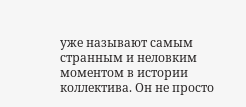уже называют самым странным и неловким моментом в истории коллектива. Он не просто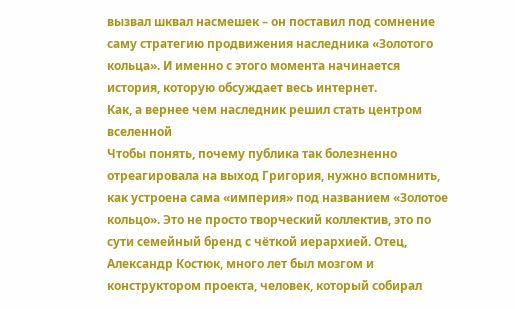вызвал шквал насмешек – он поставил под сомнение саму стратегию продвижения наследника «Золотого кольца». И именно с этого момента начинается история, которую обсуждает весь интернет.
Как, а вернее чем наследник решил стать центром вселенной
Чтобы понять, почему публика так болезненно отреагировала на выход Григория, нужно вспомнить, как устроена сама «империя» под названием «Золотое кольцо». Это не просто творческий коллектив, это по сути семейный бренд с чёткой иерархией. Отец, Александр Костюк, много лет был мозгом и конструктором проекта, человек, который собирал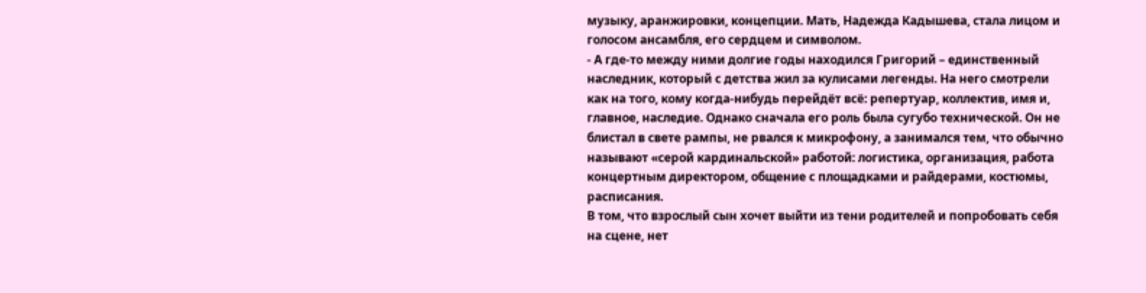музыку, аранжировки, концепции. Мать, Надежда Кадышева, стала лицом и голосом ансамбля, его сердцем и символом.
- А где-то между ними долгие годы находился Григорий – единственный наследник, который с детства жил за кулисами легенды. На него смотрели как на того, кому когда-нибудь перейдёт всё: репертуар, коллектив, имя и, главное, наследие. Однако сначала его роль была сугубо технической. Он не блистал в свете рампы, не рвался к микрофону, а занимался тем, что обычно называют «серой кардинальской» работой: логистика, организация, работа концертным директором, общение с площадками и райдерами, костюмы, расписания.
В том, что взрослый сын хочет выйти из тени родителей и попробовать себя на сцене, нет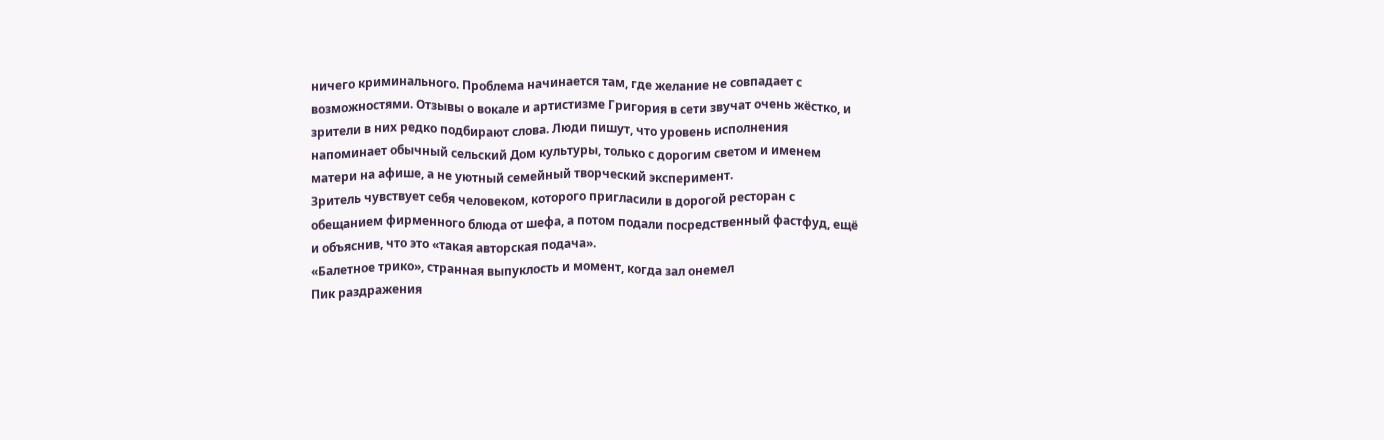ничего криминального. Проблема начинается там, где желание не совпадает с возможностями. Отзывы о вокале и артистизме Григория в сети звучат очень жёстко, и зрители в них редко подбирают слова. Люди пишут, что уровень исполнения напоминает обычный сельский Дом культуры, только с дорогим светом и именем матери на афише, а не уютный семейный творческий эксперимент.
Зритель чувствует себя человеком, которого пригласили в дорогой ресторан с обещанием фирменного блюда от шефа, а потом подали посредственный фастфуд, ещё и объяснив, что это «такая авторская подача».
«Балетное трико», странная выпуклость и момент, когда зал онемел
Пик раздражения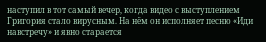наступил в тот самый вечер, когда видео с выступлением Григория стало вирусным. На нём он исполняет песню «Иди навстречу» и явно старается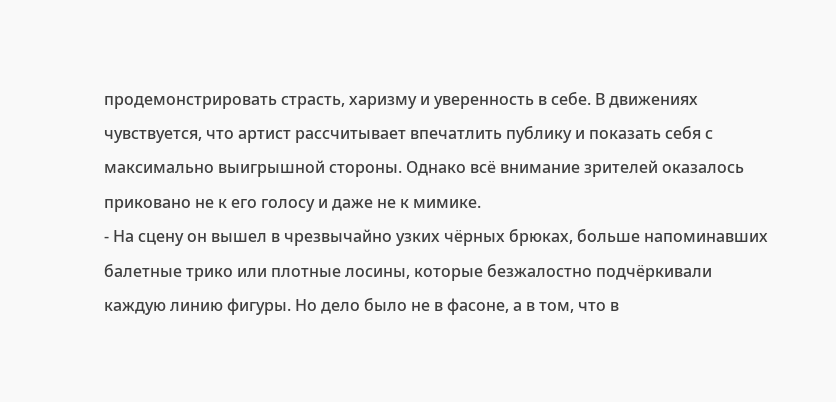продемонстрировать страсть, харизму и уверенность в себе. В движениях чувствуется, что артист рассчитывает впечатлить публику и показать себя с максимально выигрышной стороны. Однако всё внимание зрителей оказалось приковано не к его голосу и даже не к мимике.
- На сцену он вышел в чрезвычайно узких чёрных брюках, больше напоминавших балетные трико или плотные лосины, которые безжалостно подчёркивали каждую линию фигуры. Но дело было не в фасоне, а в том, что в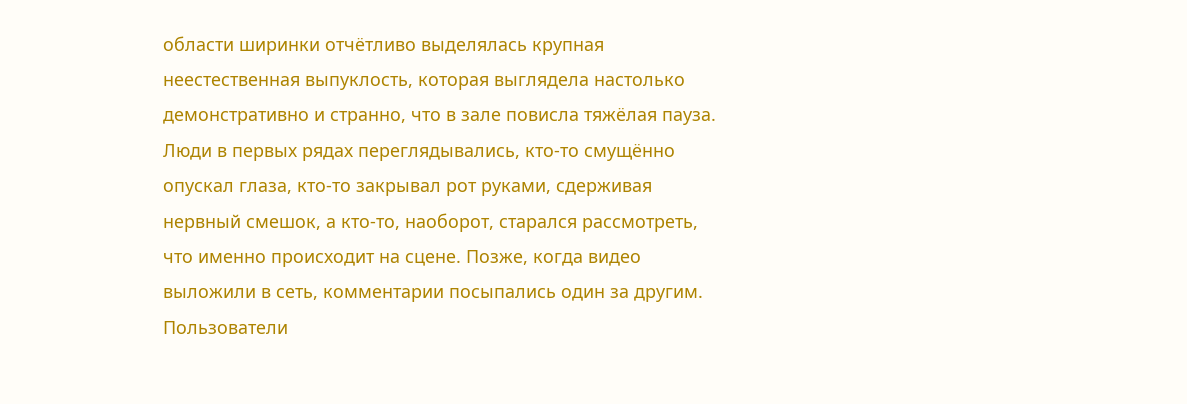области ширинки отчётливо выделялась крупная неестественная выпуклость, которая выглядела настолько демонстративно и странно, что в зале повисла тяжёлая пауза.
Люди в первых рядах переглядывались, кто-то смущённо опускал глаза, кто-то закрывал рот руками, сдерживая нервный смешок, а кто-то, наоборот, старался рассмотреть, что именно происходит на сцене. Позже, когда видео выложили в сеть, комментарии посыпались один за другим. Пользователи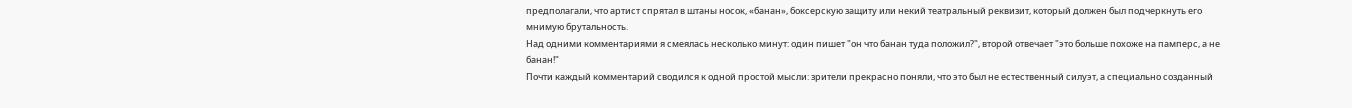предполагали, что артист спрятал в штаны носок, «банан», боксерскую защиту или некий театральный реквизит, который должен был подчеркнуть его мнимую брутальность.
Над одними комментариями я смеялась несколько минут: один пишет "он что банан туда положил?", второй отвечает "это больше похоже на памперс, а не банан!"
Почти каждый комментарий сводился к одной простой мысли: зрители прекрасно поняли, что это был не естественный силуэт, а специально созданный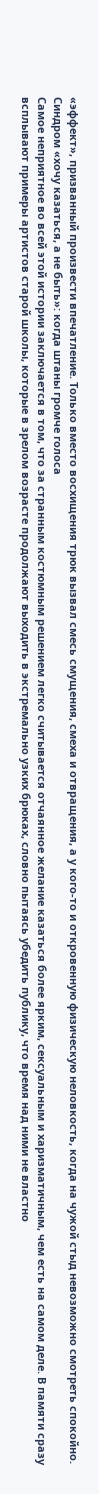«эффект», призванный произвести впечатление. Только вместо восхищения трюк вызвал смесь смущения, смеха и отвращения, а у кого-то и откровенную физическую неловкость, когда на чужой стыд невозможно смотреть спокойно.
Синдром «хочу казаться, а не быть»: когда штаны громче голоса
Самое неприятное во всей этой истории заключается в том, что за странным костюмным решением легко считывается отчаянное желание казаться более ярким, сексуальным и харизматичным, чем есть на самом деле. В памяти сразу всплывают примеры артистов старой школы, которые в зрелом возрасте продолжают выходить в экстремально узких брюках, словно пытаясь убедить публику, что время над ними не властно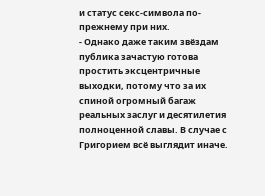и статус секс-символа по-прежнему при них.
- Однако даже таким звёздам публика зачастую готова простить эксцентричные выходки, потому что за их спиной огромный багаж реальных заслуг и десятилетия полноценной славы. В случае с Григорием всё выглядит иначе.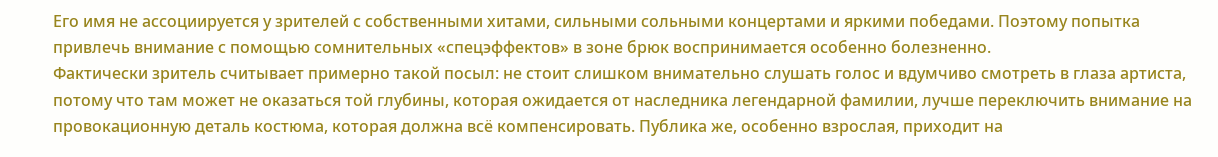Его имя не ассоциируется у зрителей с собственными хитами, сильными сольными концертами и яркими победами. Поэтому попытка привлечь внимание с помощью сомнительных «спецэффектов» в зоне брюк воспринимается особенно болезненно.
Фактически зритель считывает примерно такой посыл: не стоит слишком внимательно слушать голос и вдумчиво смотреть в глаза артиста, потому что там может не оказаться той глубины, которая ожидается от наследника легендарной фамилии, лучше переключить внимание на провокационную деталь костюма, которая должна всё компенсировать. Публика же, особенно взрослая, приходит на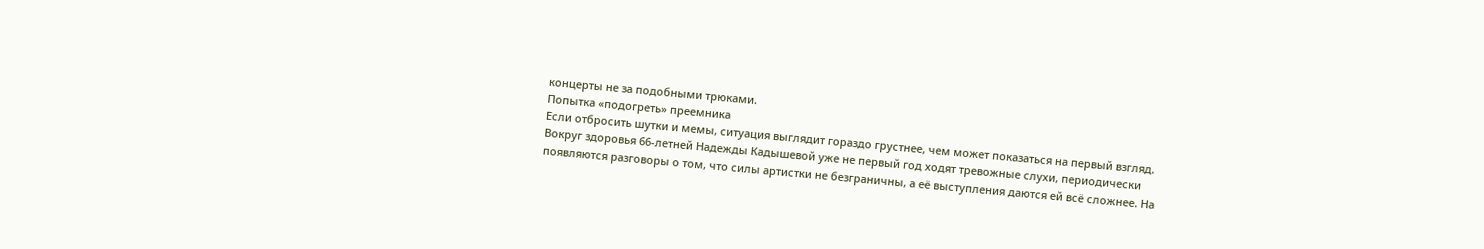концерты не за подобными трюками.
Попытка «подогреть» преемника
Если отбросить шутки и мемы, ситуация выглядит гораздо грустнее, чем может показаться на первый взгляд. Вокруг здоровья 66-летней Надежды Кадышевой уже не первый год ходят тревожные слухи, периодически появляются разговоры о том, что силы артистки не безграничны, а её выступления даются ей всё сложнее. На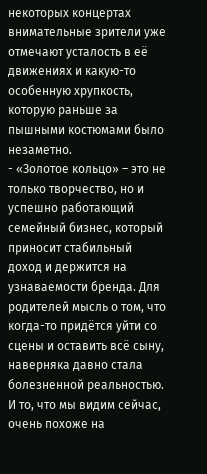некоторых концертах внимательные зрители уже отмечают усталость в её движениях и какую-то особенную хрупкость, которую раньше за пышными костюмами было незаметно.
- «Золотое кольцо» – это не только творчество, но и успешно работающий семейный бизнес, который приносит стабильный доход и держится на узнаваемости бренда. Для родителей мысль о том, что когда-то придётся уйти со сцены и оставить всё сыну, наверняка давно стала болезненной реальностью. И то, что мы видим сейчас, очень похоже на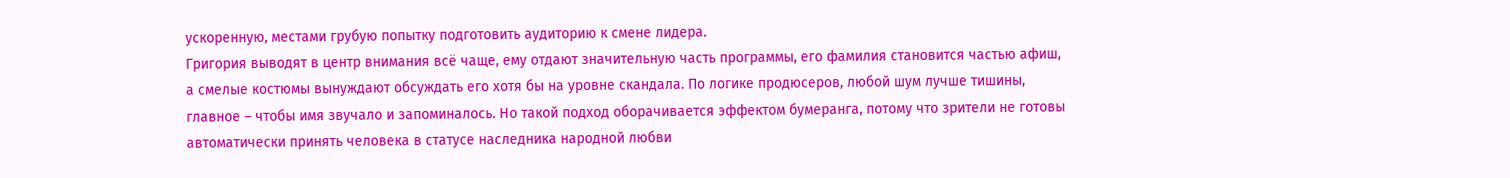ускоренную, местами грубую попытку подготовить аудиторию к смене лидера.
Григория выводят в центр внимания всё чаще, ему отдают значительную часть программы, его фамилия становится частью афиш, а смелые костюмы вынуждают обсуждать его хотя бы на уровне скандала. По логике продюсеров, любой шум лучше тишины, главное – чтобы имя звучало и запоминалось. Но такой подход оборачивается эффектом бумеранга, потому что зрители не готовы автоматически принять человека в статусе наследника народной любви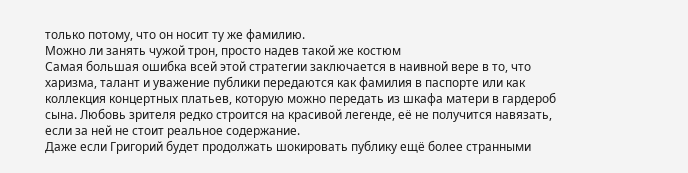только потому, что он носит ту же фамилию.
Можно ли занять чужой трон, просто надев такой же костюм
Самая большая ошибка всей этой стратегии заключается в наивной вере в то, что харизма, талант и уважение публики передаются как фамилия в паспорте или как коллекция концертных платьев, которую можно передать из шкафа матери в гардероб сына. Любовь зрителя редко строится на красивой легенде, её не получится навязать, если за ней не стоит реальное содержание.
Даже если Григорий будет продолжать шокировать публику ещё более странными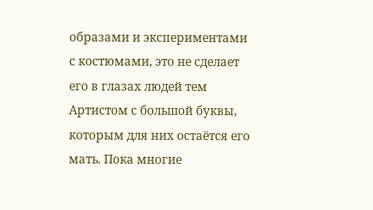образами и экспериментами с костюмами, это не сделает его в глазах людей тем Артистом с большой буквы, которым для них остаётся его мать. Пока многие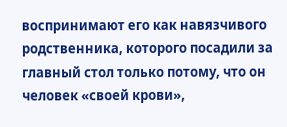воспринимают его как навязчивого родственника, которого посадили за главный стол только потому, что он человек «своей крови»,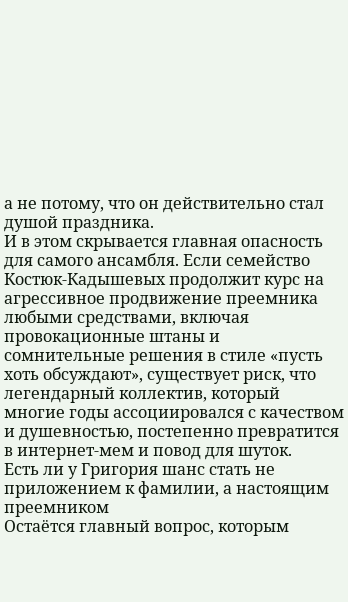а не потому, что он действительно стал душой праздника.
И в этом скрывается главная опасность для самого ансамбля. Если семейство Костюк-Кадышевых продолжит курс на агрессивное продвижение преемника любыми средствами, включая провокационные штаны и сомнительные решения в стиле «пусть хоть обсуждают», существует риск, что легендарный коллектив, который многие годы ассоциировался с качеством и душевностью, постепенно превратится в интернет-мем и повод для шуток.
Есть ли у Григория шанс стать не приложением к фамилии, а настоящим преемником
Остаётся главный вопрос, которым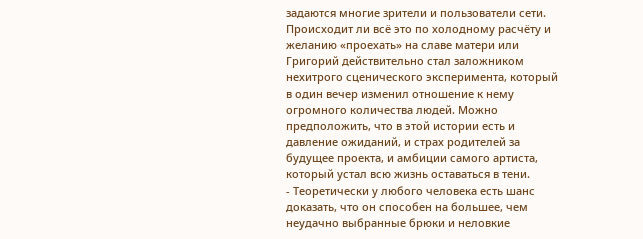задаются многие зрители и пользователи сети. Происходит ли всё это по холодному расчёту и желанию «проехать» на славе матери или Григорий действительно стал заложником нехитрого сценического эксперимента, который в один вечер изменил отношение к нему огромного количества людей. Можно предположить, что в этой истории есть и давление ожиданий, и страх родителей за будущее проекта, и амбиции самого артиста, который устал всю жизнь оставаться в тени.
- Теоретически у любого человека есть шанс доказать, что он способен на большее, чем неудачно выбранные брюки и неловкие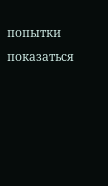попытки показаться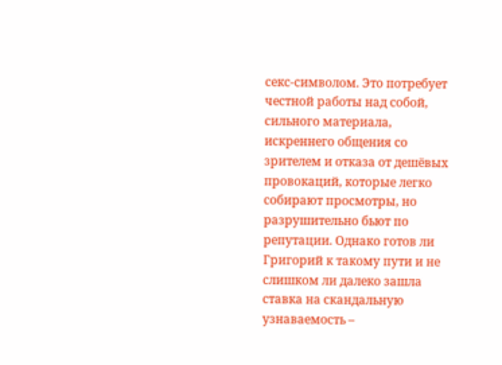секс-символом. Это потребует честной работы над собой, сильного материала, искреннего общения со зрителем и отказа от дешёвых провокаций, которые легко собирают просмотры, но разрушительно бьют по репутации. Однако готов ли Григорий к такому пути и не слишком ли далеко зашла ставка на скандальную узнаваемость –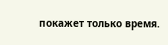покажет только время.